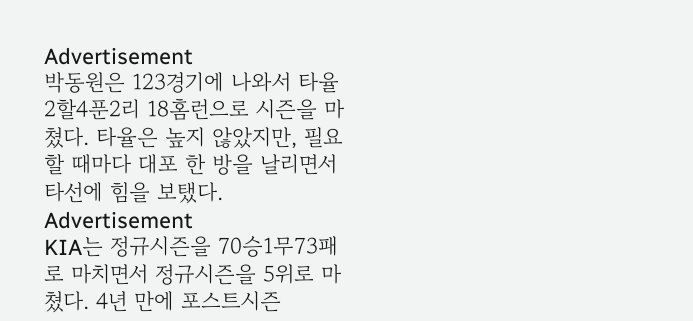Advertisement
박동원은 123경기에 나와서 타율 2할4푼2리 18홈런으로 시즌을 마쳤다. 타율은 높지 않았지만, 필요할 때마다 대포 한 방을 날리면서 타선에 힘을 보탰다.
Advertisement
KIA는 정규시즌을 70승1무73패로 마치면서 정규시즌을 5위로 마쳤다. 4년 만에 포스트시즌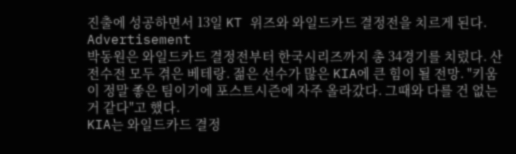진출에 성공하면서 13일 KT 위즈와 와일드카드 결정전을 치르게 된다.
Advertisement
박동원은 와일드카드 결정전부터 한국시리즈까지 총 34경기를 치렀다. 산전수전 모두 겪은 베테랑. 젊은 선수가 많은 KIA에 큰 힘이 될 전망. "키움이 정말 좋은 팀이기에 포스트시즌에 자주 올라갔다. 그때와 다를 건 없는 거 같다"고 했다.
KIA는 와일드카드 결정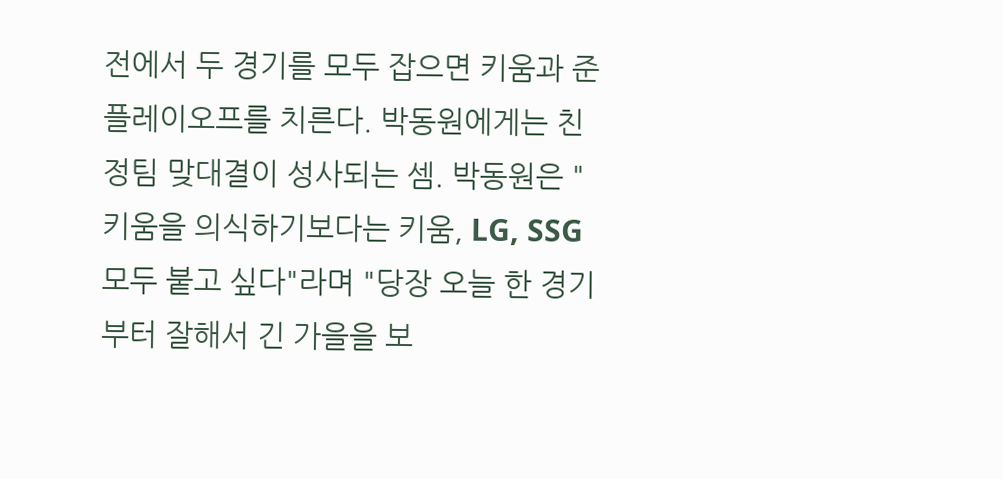전에서 두 경기를 모두 잡으면 키움과 준플레이오프를 치른다. 박동원에게는 친정팀 맞대결이 성사되는 셈. 박동원은 "키움을 의식하기보다는 키움, LG, SSG 모두 붙고 싶다"라며 "당장 오늘 한 경기부터 잘해서 긴 가을을 보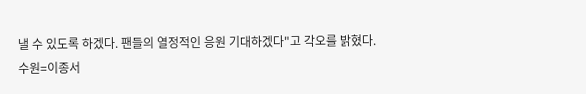낼 수 있도록 하겠다. 팬들의 열정적인 응원 기대하겠다"고 각오를 밝혔다.
수원=이종서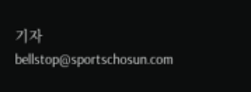기자 bellstop@sportschosun.com